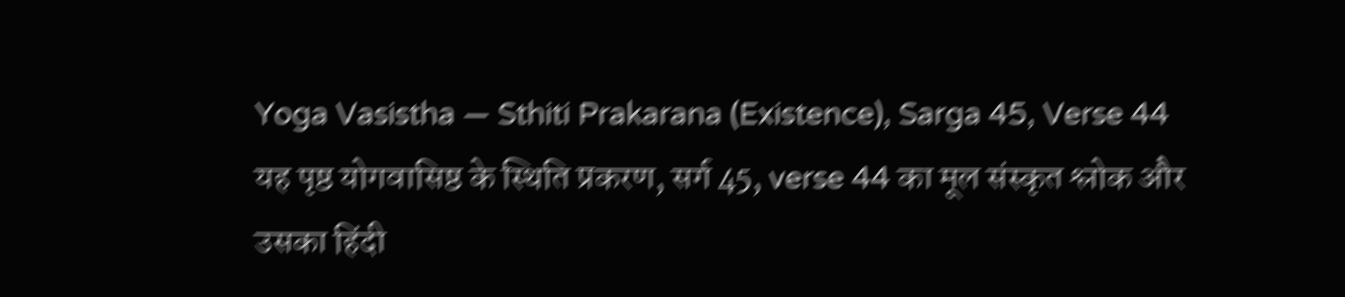Yoga Vasistha — Sthiti Prakarana (Existence), Sarga 45, Verse 44
यह पृष्ठ योगवासिष्ठ के स्थिति प्रकरण, सर्ग 45, verse 44 का मूल संस्कृत श्लोक और उसका हिंदी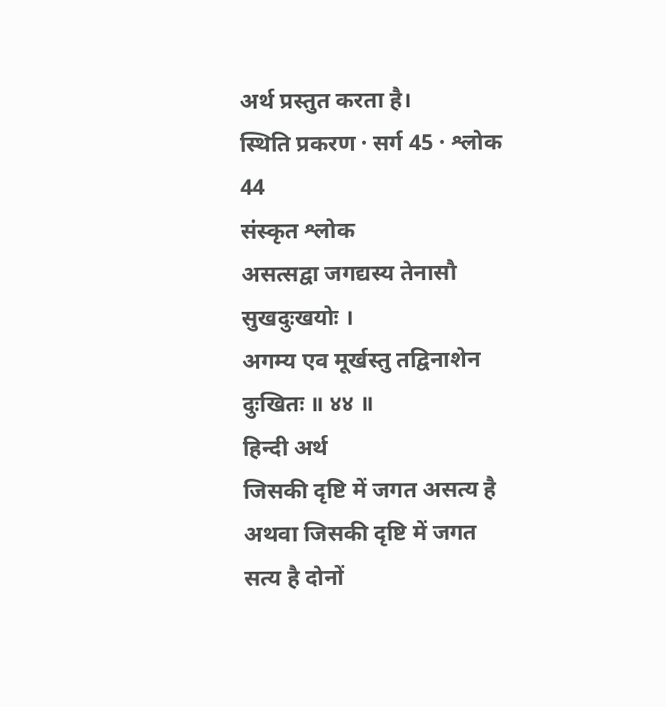अर्थ प्रस्तुत करता है।
स्थिति प्रकरण · सर्ग 45 · श्लोक 44
संस्कृत श्लोक
असत्सद्वा जगद्यस्य तेनासौ सुखदुःखयोः ।
अगम्य एव मूर्खस्तु तद्विनाशेन दुःखितः ॥ ४४ ॥
हिन्दी अर्थ
जिसकी दृष्टि में जगत असत्य है अथवा जिसकी दृष्टि में जगत सत्य है दोनों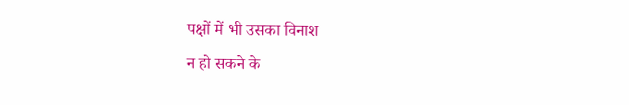पक्षों में भी उसका विनाश
न हो सकने के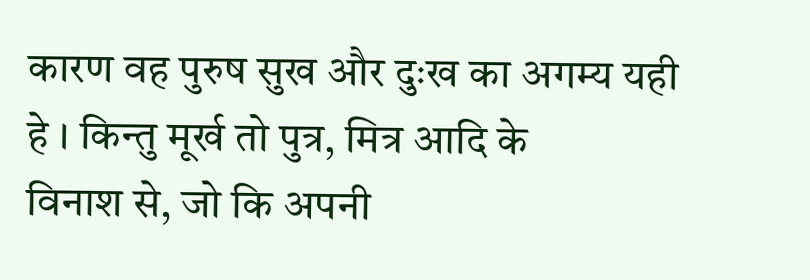कारण वह पुरुष सुख और दुःख का अगम्य यही हे । किन्तु मूर्ख तो पुत्र, मित्र आदि के
विनाश से, जो कि अपनी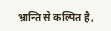भ्रान्ति से कल्पित है,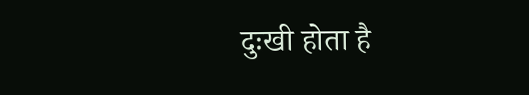दुःखी होता है